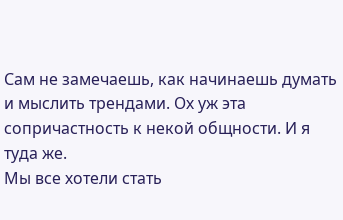Сам не замечаешь, как начинаешь думать и мыслить трендами. Ох уж эта сопричастность к некой общности. И я туда же.
Мы все хотели стать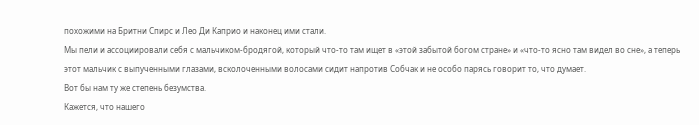похожими на Бритни Спирс и Лео Ди Каприо и наконец ими стали.
Мы пели и ассоциировали себя с мальчиком-бродягой, который что-то там ищет в «этой забытой богом стране» и «что-то ясно там видел во сне», а теперь этот мальчик с выпученными глазами, всколоченными волосами сидит напротив Собчак и не особо парясь говорит то, что думает.
Вот бы нам ту же степень безумства.
Кажется, что нашего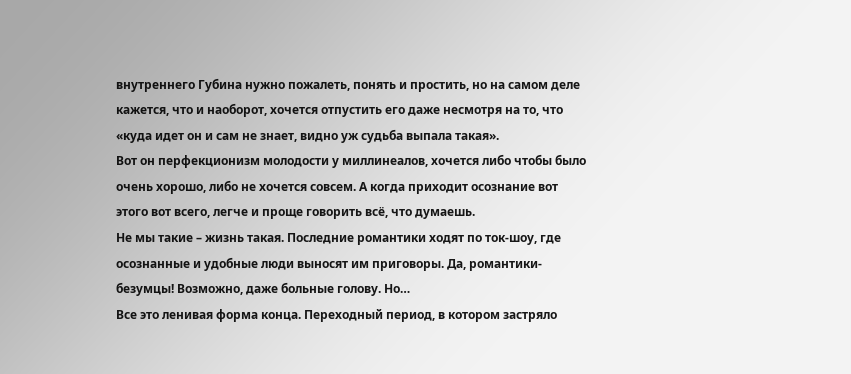внутреннего Губина нужно пожалеть, понять и простить, но на самом деле кажется, что и наоборот, хочется отпустить его даже несмотря на то, что «куда идет он и сам не знает, видно уж судьба выпала такая».
Вот он перфекционизм молодости у миллинеалов, хочется либо чтобы было очень хорошо, либо не хочется совсем. А когда приходит осознание вот этого вот всего, легче и проще говорить всё, что думаешь.
Не мы такие – жизнь такая. Последние романтики ходят по ток-шоу, где осознанные и удобные люди выносят им приговоры. Да, романтики-безумцы! Возможно, даже больные голову. Но…
Все это ленивая форма конца. Переходный период, в котором застряло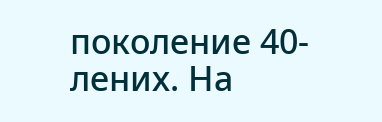поколение 40-лених. На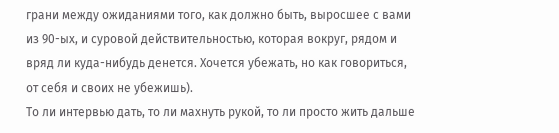грани между ожиданиями того, как должно быть, выросшее с вами из 90-ых, и суровой действительностью, которая вокруг, рядом и вряд ли куда-нибудь денется. Хочется убежать, но как говориться, от себя и своих не убежишь).
То ли интервью дать, то ли махнуть рукой, то ли просто жить дальше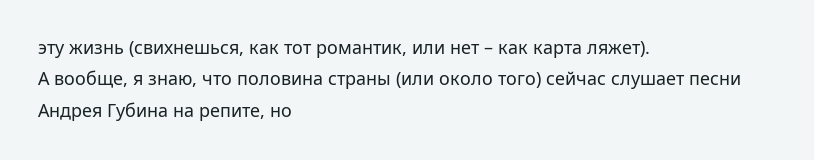эту жизнь (свихнешься, как тот романтик, или нет – как карта ляжет).
А вообще, я знаю, что половина страны (или около того) сейчас слушает песни Андрея Губина на репите, но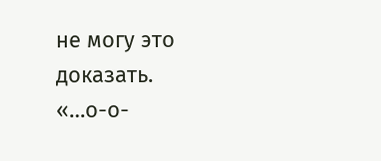не могу это доказать.
«…о-о-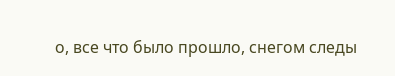о, все что было прошло, снегом следы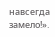навсегда замело!».